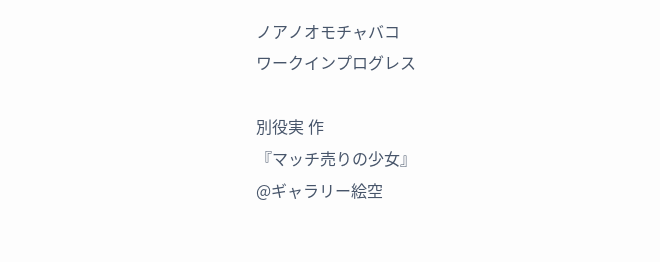ノアノオモチャバコ
ワークインプログレス

別役実 作
『マッチ売りの少女』
@ギャラリー絵空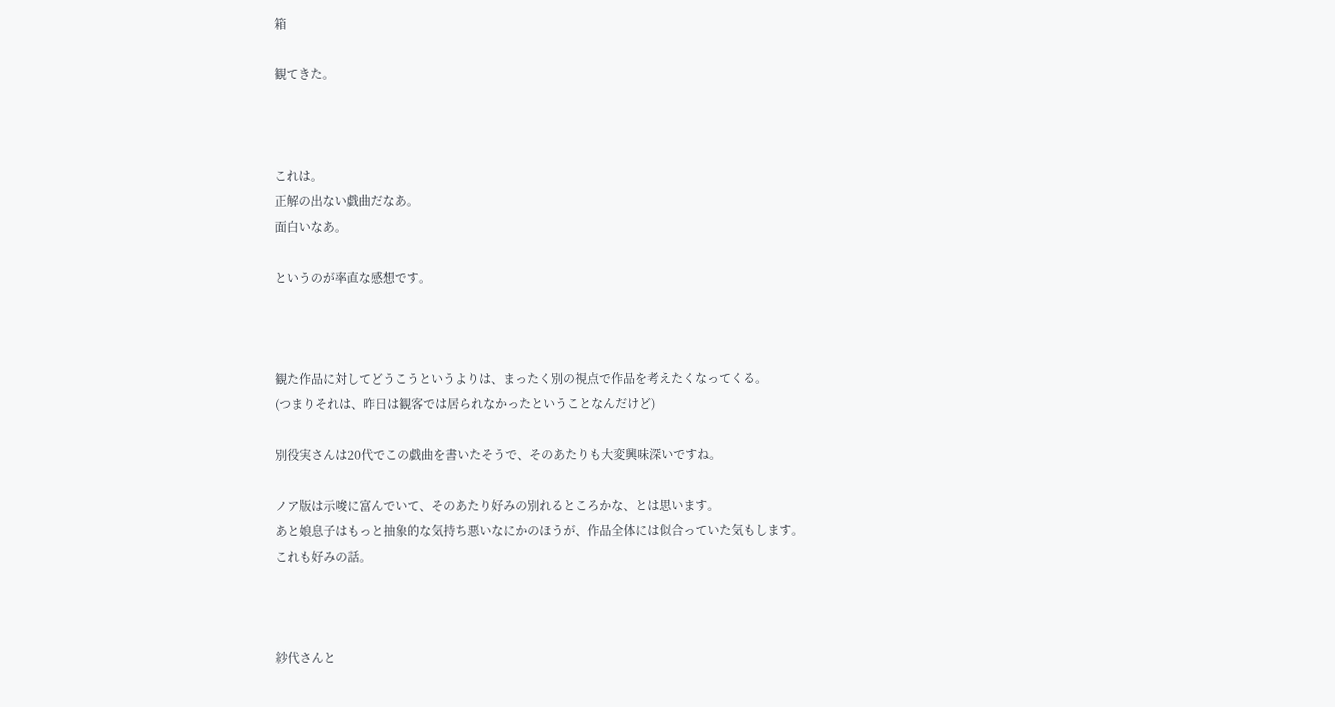箱

観てきた。



これは。
正解の出ない戯曲だなあ。
面白いなあ。

というのが率直な感想です。



観た作品に対してどうこうというよりは、まったく別の視点で作品を考えたくなってくる。
(つまりそれは、昨日は観客では居られなかったということなんだけど)

別役実さんは20代でこの戯曲を書いたそうで、そのあたりも大変興味深いですね。

ノア版は示唆に富んでいて、そのあたり好みの別れるところかな、とは思います。
あと娘息子はもっと抽象的な気持ち悪いなにかのほうが、作品全体には似合っていた気もします。
これも好みの話。



紗代さんと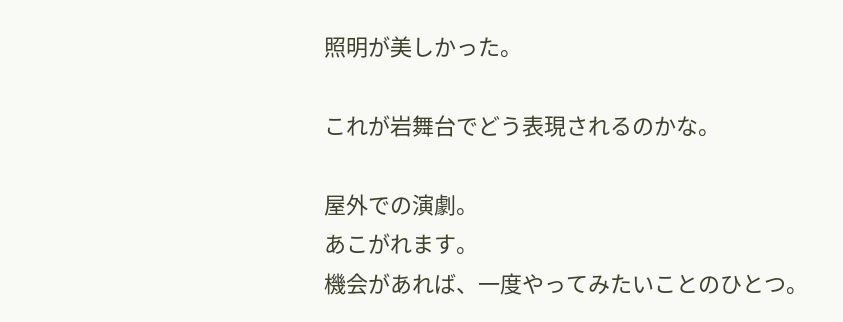照明が美しかった。

これが岩舞台でどう表現されるのかな。

屋外での演劇。
あこがれます。
機会があれば、一度やってみたいことのひとつ。